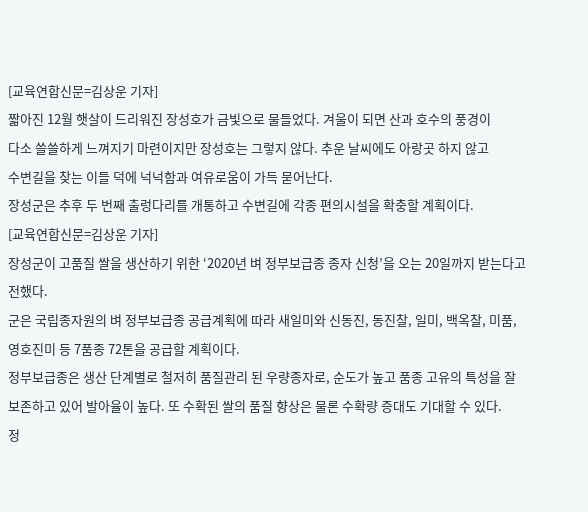[교육연합신문=김상운 기자]
짧아진 12월 햇살이 드리워진 장성호가 금빛으로 물들었다. 겨울이 되면 산과 호수의 풍경이
다소 쓸쓸하게 느껴지기 마련이지만 장성호는 그렇지 않다. 추운 날씨에도 아랑곳 하지 않고
수변길을 찾는 이들 덕에 넉넉함과 여유로움이 가득 묻어난다.
장성군은 추후 두 번째 출렁다리를 개통하고 수변길에 각종 편의시설을 확충할 계획이다.
[교육연합신문=김상운 기자]
장성군이 고품질 쌀을 생산하기 위한 ‘2020년 벼 정부보급종 종자 신청’을 오는 20일까지 받는다고 전했다.
군은 국립종자원의 벼 정부보급종 공급계획에 따라 새일미와 신동진, 동진찰, 일미, 백옥찰, 미품, 영호진미 등 7품종 72톤을 공급할 계획이다.
정부보급종은 생산 단계별로 철저히 품질관리 된 우량종자로, 순도가 높고 품종 고유의 특성을 잘 보존하고 있어 발아율이 높다. 또 수확된 쌀의 품질 향상은 물론 수확량 증대도 기대할 수 있다.
정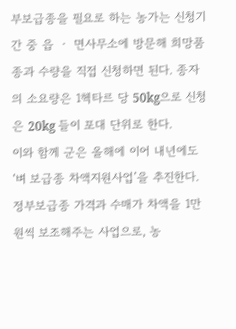부보급종을 필요로 하는 농가는 신청기간 중 읍 ‧ 면사무소에 방문해 희망품종과 수량을 직접 신청하면 된다. 종자의 소요량은 1헥타르 당 50kg으로 신청은 20kg 들이 포대 단위로 한다.
이와 함께 군은 올해에 이어 내년에도 ‘벼 보급종 차액지원사업’을 추진한다. 정부보급종 가격과 수매가 차액을 1만 원씩 보조해주는 사업으로, 농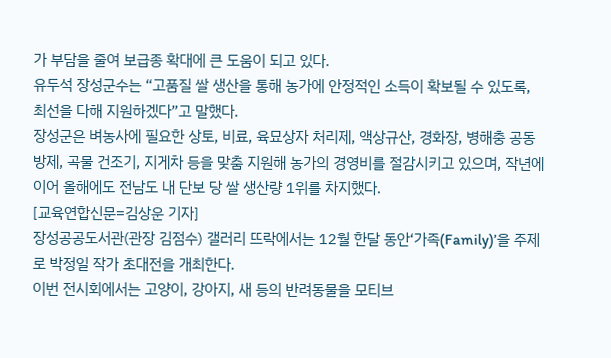가 부담을 줄여 보급종 확대에 큰 도움이 되고 있다.
유두석 장성군수는 “고품질 쌀 생산을 통해 농가에 안정적인 소득이 확보될 수 있도록, 최선을 다해 지원하겠다”고 말했다.
장성군은 벼농사에 필요한 상토, 비료, 육묘상자 처리제, 액상규산, 경화장, 병해충 공동방제, 곡물 건조기, 지게차 등을 맞춤 지원해 농가의 경영비를 절감시키고 있으며, 작년에 이어 올해에도 전남도 내 단보 당 쌀 생산량 1위를 차지했다.
[교육연합신문=김상운 기자]
장성공공도서관(관장 김점수) 갤러리 뜨락에서는 12월 한달 동안‘가족(Family)’을 주제로 박정일 작가 초대전을 개최한다.
이번 전시회에서는 고양이, 강아지, 새 등의 반려동물을 모티브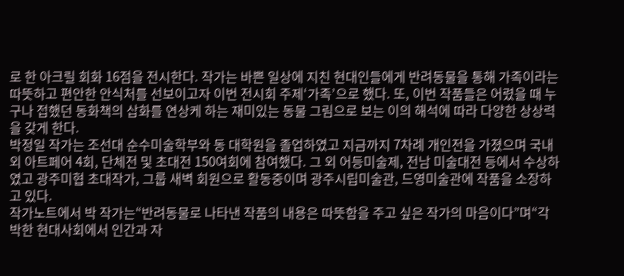로 한 아크릴 회화 16점을 전시한다. 작가는 바쁜 일상에 지친 현대인들에게 반려동물을 통해 가족이라는 따뜻하고 편안한 안식처를 선보이고자 이번 전시회 주제‘가족’으로 했다. 또, 이번 작품들은 어렸을 때 누구나 접했던 동화책의 삽화를 연상케 하는 재미있는 동물 그림으로 보는 이의 해석에 따라 다양한 상상력을 갖게 한다.
박정일 작가는 조선대 순수미술학부와 동 대학원을 졸업하였고 지금까지 7차례 개인전을 가졌으며 국내외 아트페어 4회, 단체전 및 초대전 150여회에 참여했다. 그 외 어등미술제, 전남 미술대전 등에서 수상하였고 광주미협 초대작가, 그룹 새벽 회원으로 활동중이며 광주시립미술관, 드영미술관에 작품을 소장하고 있다.
작가노트에서 박 작가는“반려동물로 나타낸 작품의 내용은 따뜻함을 주고 싶은 작가의 마음이다”며“각박한 현대사회에서 인간과 자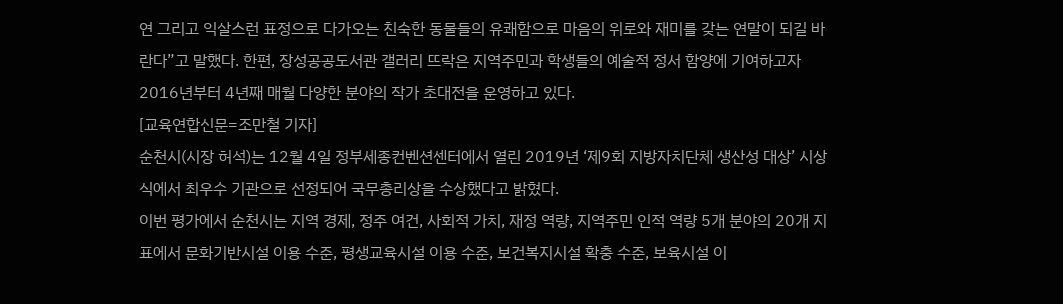연 그리고 익살스런 표정으로 다가오는 친숙한 동물들의 유쾌함으로 마음의 위로와 재미를 갖는 연말이 되길 바란다”고 말했다. 한편, 장성공공도서관 갤러리 뜨락은 지역주민과 학생들의 예술적 정서 함양에 기여하고자 2016년부터 4년째 매월 다양한 분야의 작가 초대전을 운영하고 있다.
[교육연합신문=조만철 기자]
순천시(시장 허석)는 12월 4일 정부세종컨벤션센터에서 열린 2019년 ‘제9회 지방자치단체 생산성 대상’ 시상식에서 최우수 기관으로 선정되어 국무총리상을 수상했다고 밝혔다.
이번 평가에서 순천시는 지역 경제, 정주 여건, 사회적 가치, 재정 역량, 지역주민 인적 역량 5개 분야의 20개 지표에서 문화기반시설 이용 수준, 평생교육시설 이용 수준, 보건복지시설 확충 수준, 보육시설 이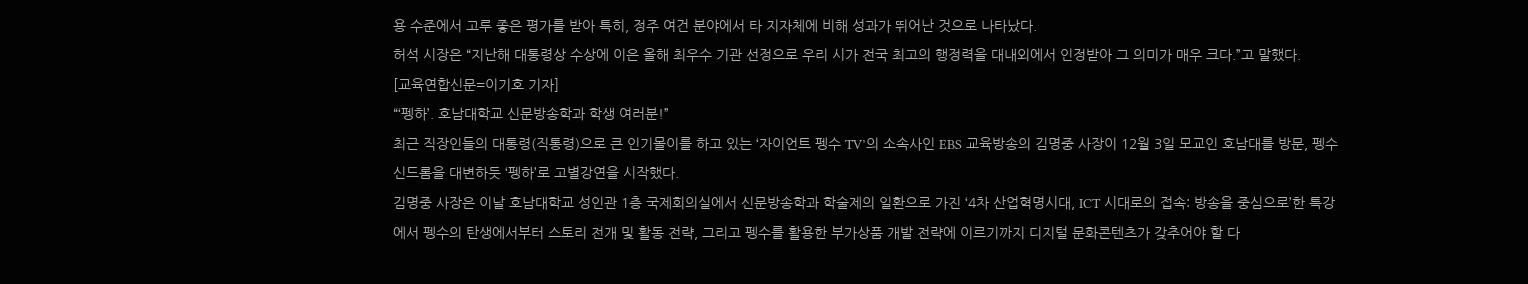용 수준에서 고루 좋은 평가를 받아 특히, 정주 여건 분야에서 타 지자체에 비해 성과가 뛰어난 것으로 나타났다.
허석 시장은 “지난해 대통령상 수상에 이은 올해 최우수 기관 선정으로 우리 시가 전국 최고의 행정력을 대내외에서 인정받아 그 의미가 매우 크다.”고 말했다.
[교육연합신문=이기호 기자]
“‘펭하’. 호남대학교 신문방송학과 학생 여러분!”
최근 직장인들의 대통령(직통령)으로 큰 인기몰이를 하고 있는 ‘자이언트 펭수 TV’의 소속사인 EBS 교육방송의 김명중 사장이 12월 3일 모교인 호남대를 방문, 펭수 신드롬을 대변하듯 ‘펭하’로 고별강연을 시작했다.
김명중 사장은 이날 호남대학교 성인관 1층 국제회의실에서 신문방송학과 학술제의 일환으로 가진 ‘4차 산업혁명시대, ICT 시대로의 접속: 방송을 중심으로’한 특강에서 펭수의 탄생에서부터 스토리 전개 및 활동 전략, 그리고 펭수를 활용한 부가상품 개발 전략에 이르기까지 디지털 문화콘텐츠가 갖추어야 할 다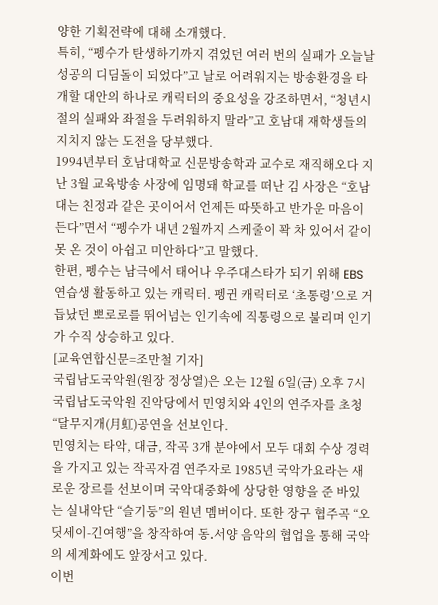양한 기획전략에 대해 소개했다.
특히, “펭수가 탄생하기까지 겪었던 여러 번의 실패가 오늘날 성공의 디딤돌이 되었다”고 날로 어려워지는 방송환경을 타개할 대안의 하나로 캐릭터의 중요성을 강조하면서, “청년시절의 실패와 좌절을 두려워하지 말라”고 호남대 재학생들의 지치지 않는 도전을 당부했다.
1994년부터 호남대학교 신문방송학과 교수로 재직해오다 지난 3월 교육방송 사장에 임명돼 학교를 떠난 김 사장은 “호남대는 친정과 같은 곳이어서 언제든 따뜻하고 반가운 마음이 든다”면서 “펭수가 내년 2월까지 스케줄이 꽉 차 있어서 같이 못 온 것이 아쉽고 미안하다”고 말했다.
한편, 펭수는 남극에서 태어나 우주대스타가 되기 위해 EBS 연습생 활동하고 있는 캐릭터. 펭귄 캐릭터로 ‘초통령’으로 거듭났던 뽀로로를 뛰어넘는 인기속에 직통령으로 불리며 인기가 수직 상승하고 있다.
[교육연합신문=조만철 기자]
국립남도국악원(원장 정상열)은 오는 12월 6일(금) 오후 7시 국립남도국악원 진악당에서 민영치와 4인의 연주자를 초청 “달무지개(月虹)공연을 선보인다.
민영치는 타악, 대금, 작곡 3개 분야에서 모두 대회 수상 경력을 가지고 있는 작곡자겸 연주자로 1985년 국악가요라는 새로운 장르를 선보이며 국악대중화에 상당한 영향을 준 바있는 실내악단 “슬기둥”의 원년 멤버이다. 또한 장구 협주곡 “오딧세이-긴여행”을 창작하여 동․서양 음악의 협업을 통해 국악의 세계화에도 앞장서고 있다.
이번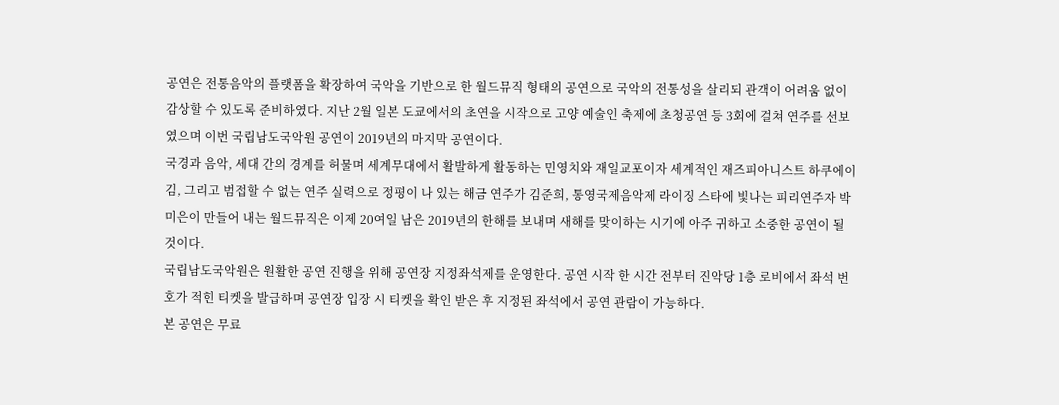공연은 전통음악의 플랫폼을 확장하여 국악을 기반으로 한 월드뮤직 형태의 공연으로 국악의 전통성을 살리되 관객이 어려움 없이 감상할 수 있도록 준비하였다. 지난 2월 일본 도쿄에서의 초연을 시작으로 고양 예술인 축제에 초청공연 등 3회에 걸쳐 연주를 선보였으며 이번 국립남도국악원 공연이 2019년의 마지막 공연이다.
국경과 음악, 세대 간의 경계를 허물며 세계무대에서 활발하게 활동하는 민영치와 재일교포이자 세계적인 재즈피아니스트 하쿠에이 김, 그리고 범접할 수 없는 연주 실력으로 정평이 나 있는 해금 연주가 김준희, 통영국제음악제 라이징 스타에 빛나는 피리연주자 박미은이 만들어 내는 월드뮤직은 이제 20여일 남은 2019년의 한해를 보내며 새해를 맞이하는 시기에 아주 귀하고 소중한 공연이 될 것이다.
국립남도국악원은 원활한 공연 진행을 위해 공연장 지정좌석제를 운영한다. 공연 시작 한 시간 전부터 진악당 1층 로비에서 좌석 번호가 적힌 티켓을 발급하며 공연장 입장 시 티켓을 확인 받은 후 지정된 좌석에서 공연 관람이 가능하다.
본 공연은 무료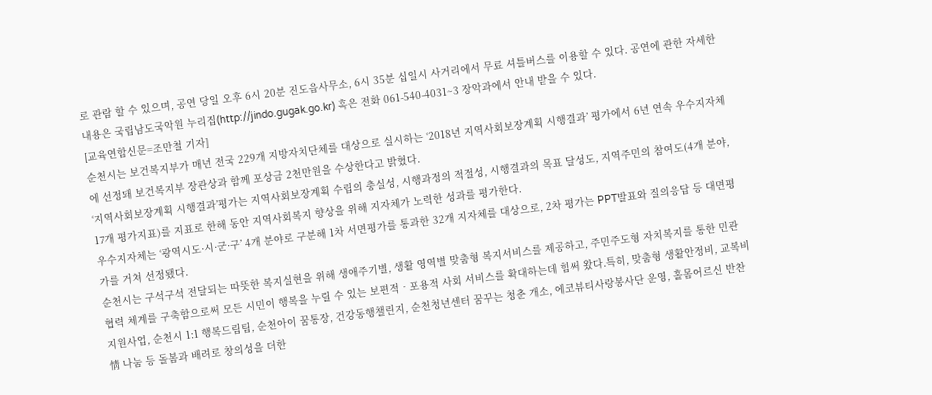로 관람 할 수 있으며, 공연 당일 오후 6시 20분 진도읍사무소, 6시 35분 십일시 사거리에서 무료 셔틀버스를 이용할 수 있다. 공연에 관한 자세한 내용은 국립남도국악원 누리집(http://jindo.gugak.go.kr) 혹은 전화 061-540-4031~3 장악과에서 안내 받을 수 있다.
[교육연합신문=조만철 기자]
순천시는 보건복지부가 매년 전국 229개 지방자치단체를 대상으로 실시하는 ‘2018년 지역사회보장계획 시행결과’ 평가에서 6년 연속 우수지자체에 선정돼 보건복지부 장관상과 함께 포상금 2천만원을 수상한다고 밝혔다.
‘지역사회보장계획 시행결과’평가는 지역사회보장계획 수립의 충실성, 시행과정의 적절성, 시행결과의 목표 달성도, 지역주민의 참여도(4개 분야, 17개 평가지표)를 지표로 한해 동안 지역사회복지 향상을 위해 지자체가 노력한 성과를 평가한다.
우수지자체는 ‘광역시도·시·군·구’ 4개 분야로 구분해 1차 서면평가를 통과한 32개 지자체를 대상으로, 2차 평가는 PPT발표와 질의응답 등 대면평가를 거쳐 선정됐다.
순천시는 구석구석 전달되는 따뜻한 복지실현을 위해 생애주기별, 생활 영역별 맞춤형 복지서비스를 제공하고, 주민주도형 자치복지를 통한 민관 협력 체계를 구축함으로써 모든 시민이 행복을 누릴 수 있는 보편적‧포용적 사회 서비스를 확대하는데 힘써 왔다.특히, 맞춤형 생활안정비, 교복비 지원사업, 순천시 1:1 행복드림팀, 순천아이 꿈통장, 건강동행챌린지, 순천청년센터 꿈꾸는 청춘 개소, 에코뷰티사랑봉사단 운영, 홀몸어르신 반찬情 나눔 등 돌봄과 배려로 창의성을 더한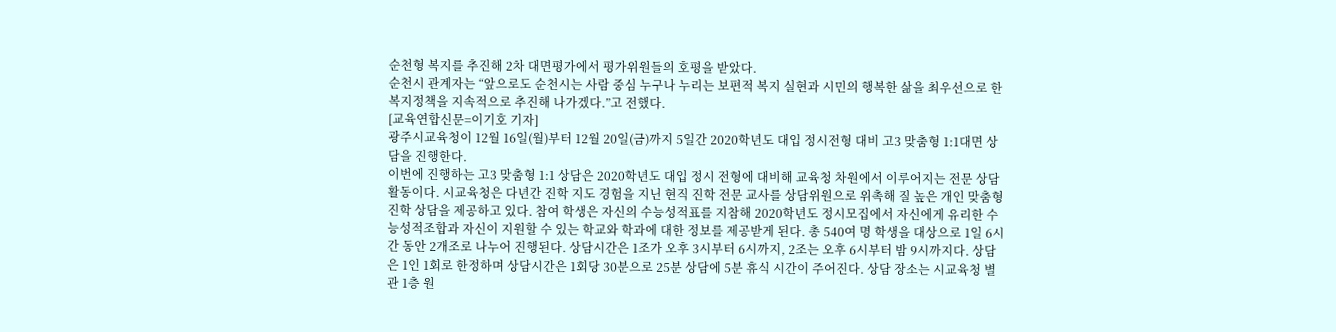순천형 복지를 추진해 2차 대면평가에서 평가위원들의 호평을 받았다.
순천시 관계자는 “앞으로도 순천시는 사람 중심 누구나 누리는 보편적 복지 실현과 시민의 행복한 삶을 최우선으로 한 복지정책을 지속적으로 추진해 나가겠다.”고 전했다.
[교육연합신문=이기호 기자]
광주시교육청이 12월 16일(월)부터 12월 20일(금)까지 5일간 2020학년도 대입 정시전형 대비 고3 맞춤형 1:1대면 상담을 진행한다.
이번에 진행하는 고3 맞춤형 1:1 상담은 2020학년도 대입 정시 전형에 대비해 교육청 차원에서 이루어지는 전문 상담 활동이다. 시교육청은 다년간 진학 지도 경험을 지닌 현직 진학 전문 교사를 상담위원으로 위촉해 질 높은 개인 맞춤형 진학 상담을 제공하고 있다. 참여 학생은 자신의 수능성적표를 지참해 2020학년도 정시모집에서 자신에게 유리한 수능성적조합과 자신이 지원할 수 있는 학교와 학과에 대한 정보를 제공받게 된다. 총 540여 명 학생을 대상으로 1일 6시간 동안 2개조로 나누어 진행된다. 상담시간은 1조가 오후 3시부터 6시까지, 2조는 오후 6시부터 밤 9시까지다. 상담은 1인 1회로 한정하며 상담시간은 1회당 30분으로 25분 상담에 5분 휴식 시간이 주어진다. 상담 장소는 시교육청 별관 1층 원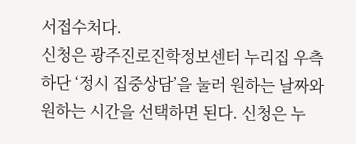서접수처다.
신청은 광주진로진학정보센터 누리집 우측 하단 ‘정시 집중상담’을 눌러 원하는 날짜와 원하는 시간을 선택하면 된다. 신청은 누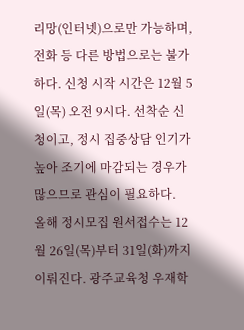리망(인터넷)으로만 가능하며, 전화 등 다른 방법으로는 불가하다. 신청 시작 시간은 12월 5일(목) 오전 9시다. 선착순 신청이고, 정시 집중상담 인기가 높아 조기에 마감되는 경우가 많으므로 관심이 필요하다.
올해 정시모집 원서접수는 12월 26일(목)부터 31일(화)까지 이뤄진다. 광주교육청 우재학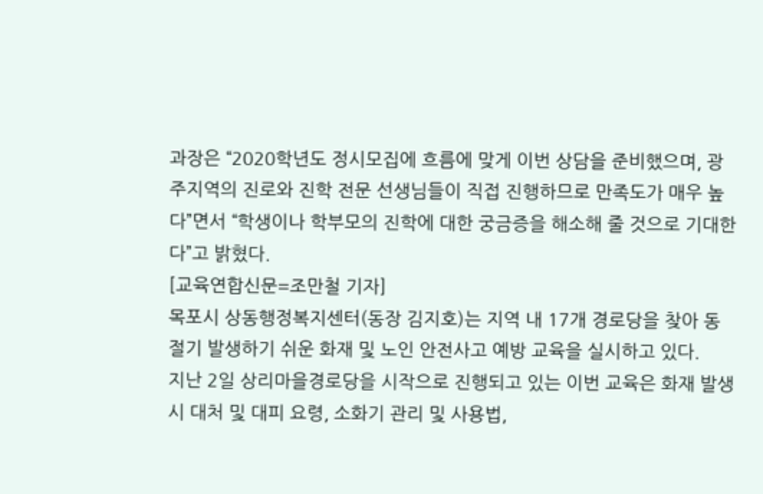과장은 “2020학년도 정시모집에 흐름에 맞게 이번 상담을 준비했으며, 광주지역의 진로와 진학 전문 선생님들이 직접 진행하므로 만족도가 매우 높다”면서 “학생이나 학부모의 진학에 대한 궁금증을 해소해 줄 것으로 기대한다”고 밝혔다.
[교육연합신문=조만철 기자]
목포시 상동행정복지센터(동장 김지호)는 지역 내 17개 경로당을 찾아 동절기 발생하기 쉬운 화재 및 노인 안전사고 예방 교육을 실시하고 있다.
지난 2일 상리마을경로당을 시작으로 진행되고 있는 이번 교육은 화재 발생 시 대처 및 대피 요령, 소화기 관리 및 사용법,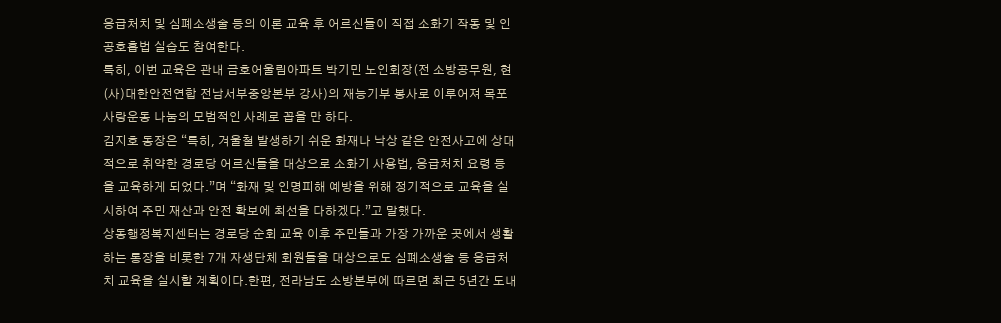응급처치 및 심폐소생술 등의 이론 교육 후 어르신들이 직접 소화기 작동 및 인공호흡법 실습도 참여한다.
특히, 이번 교육은 관내 금호어울림아파트 박기민 노인회장(전 소방공무원, 현(사)대한안전연합 전남서부중앙본부 강사)의 재능기부 봉사로 이루어져 목포사랑운동 나눔의 모범적인 사례로 꼽을 만 하다.
김지호 동장은 “특히, 겨울철 발생하기 쉬운 화재나 낙상 같은 안전사고에 상대적으로 취약한 경로당 어르신들을 대상으로 소화기 사용법, 응급처치 요령 등을 교육하게 되었다.”며 “화재 및 인명피해 예방을 위해 정기적으로 교육을 실시하여 주민 재산과 안전 확보에 최선을 다하겠다.”고 말했다.
상동행정복지센터는 경로당 순회 교육 이후 주민들과 가장 가까운 곳에서 생활하는 통장을 비롯한 7개 자생단체 회원들을 대상으로도 심폐소생술 등 응급처치 교육을 실시할 계획이다.한편, 전라남도 소방본부에 따르면 최근 5년간 도내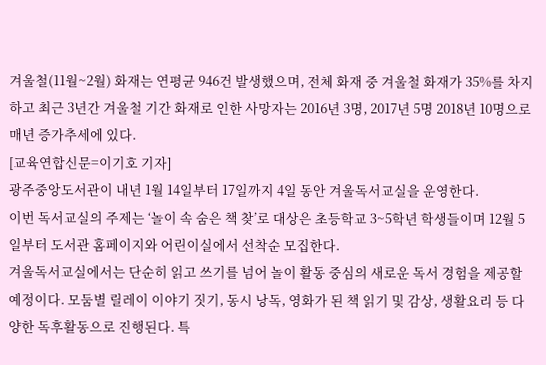겨울철(11월~2월) 화재는 연평균 946건 발생했으며, 전체 화재 중 겨울철 화재가 35%를 차지하고 최근 3년간 겨울철 기간 화재로 인한 사망자는 2016년 3명, 2017년 5명 2018년 10명으로 매년 증가추세에 있다.
[교육연합신문=이기호 기자]
광주중앙도서관이 내년 1월 14일부터 17일까지 4일 동안 겨울독서교실을 운영한다.
이번 독서교실의 주제는 ‘놀이 속 숨은 책 찾’로 대상은 초등학교 3~5학년 학생들이며 12월 5일부터 도서관 홈페이지와 어린이실에서 선착순 모집한다.
겨울독서교실에서는 단순히 읽고 쓰기를 넘어 놀이 활동 중심의 새로운 독서 경험을 제공할 예정이다. 모둠별 릴레이 이야기 짓기, 동시 낭독, 영화가 된 책 읽기 및 감상, 생활요리 등 다양한 독후활동으로 진행된다. 특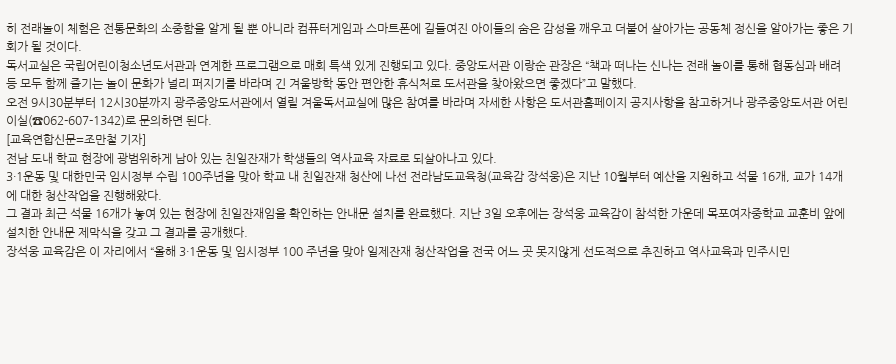히 전래놀이 체험은 전통문화의 소중함을 알게 될 뿐 아니라 컴퓨터게임과 스마트폰에 길들여진 아이들의 숨은 감성을 깨우고 더불어 살아가는 공동체 정신을 알아가는 좋은 기회가 될 것이다.
독서교실은 국립어린이청소년도서관과 연계한 프로그램으로 매회 특색 있게 진행되고 있다. 중앙도서관 이랑순 관장은 “책과 떠나는 신나는 전래 놀이를 통해 협동심과 배려 등 모두 함께 즐기는 놀이 문화가 널리 퍼지기를 바라며 긴 겨울방학 동안 편안한 휴식처로 도서관을 찾아왔으면 좋겠다”고 말했다.
오전 9시30분부터 12시30분까지 광주중앙도서관에서 열릴 겨울독서교실에 많은 참여를 바라며 자세한 사항은 도서관홈페이지 공지사항을 참고하거나 광주중앙도서관 어린이실(☎062-607-1342)로 문의하면 된다.
[교육연합신문=조만철 기자]
전남 도내 학교 현장에 광범위하게 남아 있는 친일잔재가 학생들의 역사교육 자료로 되살아나고 있다.
3·1운동 및 대한민국 임시정부 수립 100주년을 맞아 학교 내 친일잔재 청산에 나선 전라남도교육청(교육감 장석웅)은 지난 10월부터 예산을 지원하고 석물 16개, 교가 14개에 대한 청산작업을 진행해왔다.
그 결과 최근 석물 16개가 놓여 있는 현장에 친일잔재임을 확인하는 안내문 설치를 완료했다. 지난 3일 오후에는 장석웅 교육감이 참석한 가운데 목포여자중학교 교훈비 앞에 설치한 안내문 제막식을 갖고 그 결과를 공개했다.
장석웅 교육감은 이 자리에서 “올해 3·1운동 및 임시정부 100 주년을 맞아 일제잔재 청산작업을 전국 어느 곳 못지않게 선도적으로 추진하고 역사교육과 민주시민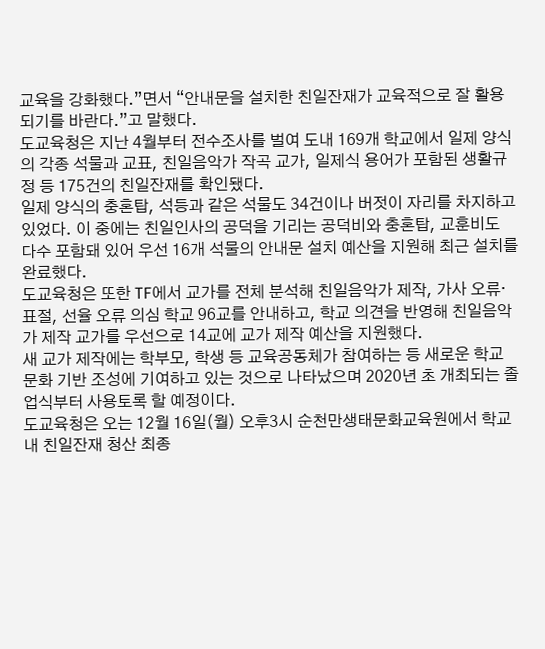교육을 강화했다.”면서 “안내문을 설치한 친일잔재가 교육적으로 잘 활용되기를 바란다.”고 말했다.
도교육청은 지난 4월부터 전수조사를 벌여 도내 169개 학교에서 일제 양식의 각종 석물과 교표, 친일음악가 작곡 교가, 일제식 용어가 포함된 생활규정 등 175건의 친일잔재를 확인됐다.
일제 양식의 충혼탑, 석등과 같은 석물도 34건이나 버젓이 자리를 차지하고 있었다. 이 중에는 친일인사의 공덕을 기리는 공덕비와 충혼탑, 교훈비도 다수 포함돼 있어 우선 16개 석물의 안내문 설치 예산을 지원해 최근 설치를 완료했다.
도교육청은 또한 TF에서 교가를 전체 분석해 친일음악가 제작, 가사 오류·표절, 선율 오류 의심 학교 96교를 안내하고, 학교 의견을 반영해 친일음악가 제작 교가를 우선으로 14교에 교가 제작 예산을 지원했다.
새 교가 제작에는 학부모, 학생 등 교육공동체가 참여하는 등 새로운 학교 문화 기반 조성에 기여하고 있는 것으로 나타났으며 2020년 초 개최되는 졸업식부터 사용토록 할 예정이다.
도교육청은 오는 12월 16일(월) 오후3시 순천만생태문화교육원에서 학교 내 친일잔재 청산 최종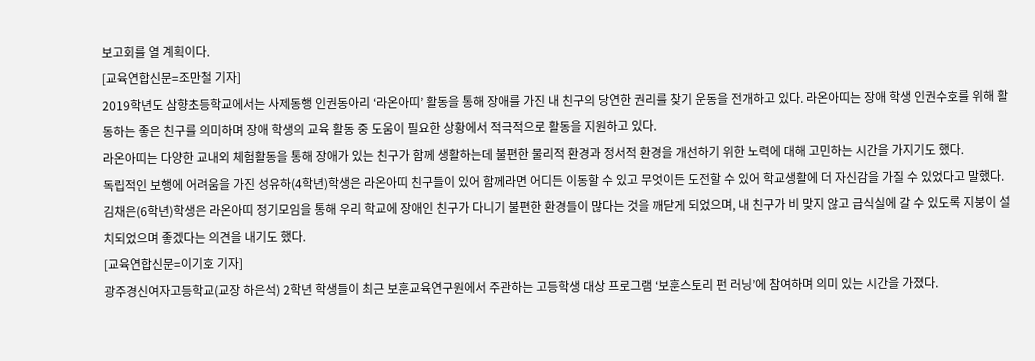보고회를 열 계획이다.
[교육연합신문=조만철 기자]
2019학년도 삼향초등학교에서는 사제동행 인권동아리 ‘라온아띠’ 활동을 통해 장애를 가진 내 친구의 당연한 권리를 찾기 운동을 전개하고 있다. 라온아띠는 장애 학생 인권수호를 위해 활동하는 좋은 친구를 의미하며 장애 학생의 교육 활동 중 도움이 필요한 상황에서 적극적으로 활동을 지원하고 있다.
라온아띠는 다양한 교내외 체험활동을 통해 장애가 있는 친구가 함께 생활하는데 불편한 물리적 환경과 정서적 환경을 개선하기 위한 노력에 대해 고민하는 시간을 가지기도 했다.
독립적인 보행에 어려움을 가진 성유하(4학년)학생은 라온아띠 친구들이 있어 함께라면 어디든 이동할 수 있고 무엇이든 도전할 수 있어 학교생활에 더 자신감을 가질 수 있었다고 말했다.
김채은(6학년)학생은 라온아띠 정기모임을 통해 우리 학교에 장애인 친구가 다니기 불편한 환경들이 많다는 것을 깨닫게 되었으며, 내 친구가 비 맞지 않고 급식실에 갈 수 있도록 지붕이 설치되었으며 좋겠다는 의견을 내기도 했다.
[교육연합신문=이기호 기자]
광주경신여자고등학교(교장 하은석) 2학년 학생들이 최근 보훈교육연구원에서 주관하는 고등학생 대상 프로그램 ‘보훈스토리 펀 러닝’에 참여하며 의미 있는 시간을 가졌다.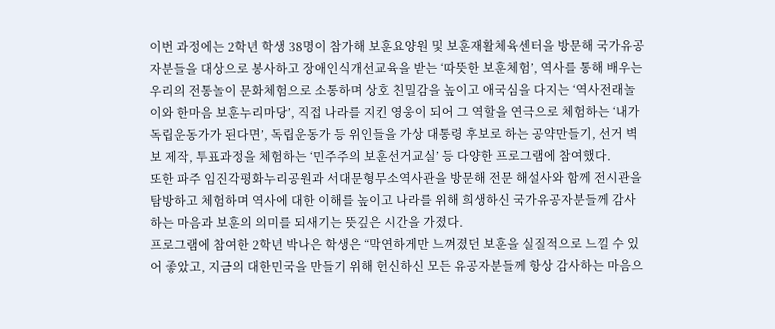이번 과정에는 2학년 학생 38명이 참가해 보훈요양원 및 보훈재활체육센터을 방문해 국가유공자분들을 대상으로 봉사하고 장애인식개선교육을 받는 ‘따뜻한 보훈체험’, 역사를 통해 배우는 우리의 전통놀이 문화체험으로 소통하며 상호 친밀감을 높이고 애국심을 다지는 ‘역사전래놀이와 한마음 보훈누리마당’, 직접 나라를 지킨 영웅이 되어 그 역할을 연극으로 체험하는 ‘내가 독립운동가가 된다면’, 독립운동가 등 위인들을 가상 대통령 후보로 하는 공약만들기, 선거 벽보 제작, 투표과정을 체험하는 ‘민주주의 보훈선거교실’ 등 다양한 프로그램에 참여했다.
또한 파주 임진각평화누리공원과 서대문형무소역사관을 방문해 전문 해설사와 함께 전시관을 탐방하고 체험하며 역사에 대한 이해를 높이고 나라를 위해 희생하신 국가유공자분들께 감사하는 마음과 보훈의 의미를 되새기는 뜻깊은 시간을 가졌다.
프로그램에 참여한 2학년 박나은 학생은 “막연하게만 느껴졌던 보훈을 실질적으로 느낄 수 있어 좋았고, 지금의 대한민국을 만들기 위해 헌신하신 모든 유공자분들께 항상 감사하는 마음으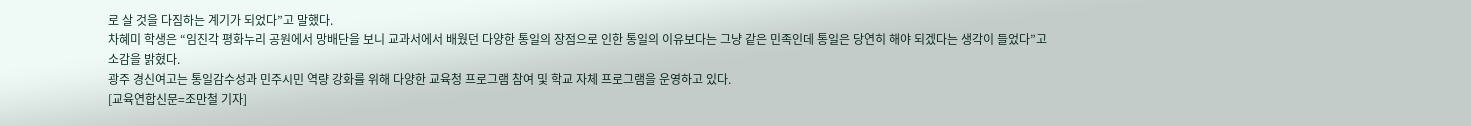로 살 것을 다짐하는 계기가 되었다”고 말했다.
차혜미 학생은 “임진각 평화누리 공원에서 망배단을 보니 교과서에서 배웠던 다양한 통일의 장점으로 인한 통일의 이유보다는 그냥 같은 민족인데 통일은 당연히 해야 되겠다는 생각이 들었다”고 소감을 밝혔다.
광주 경신여고는 통일감수성과 민주시민 역량 강화를 위해 다양한 교육청 프로그램 참여 및 학교 자체 프로그램을 운영하고 있다.
[교육연합신문=조만철 기자]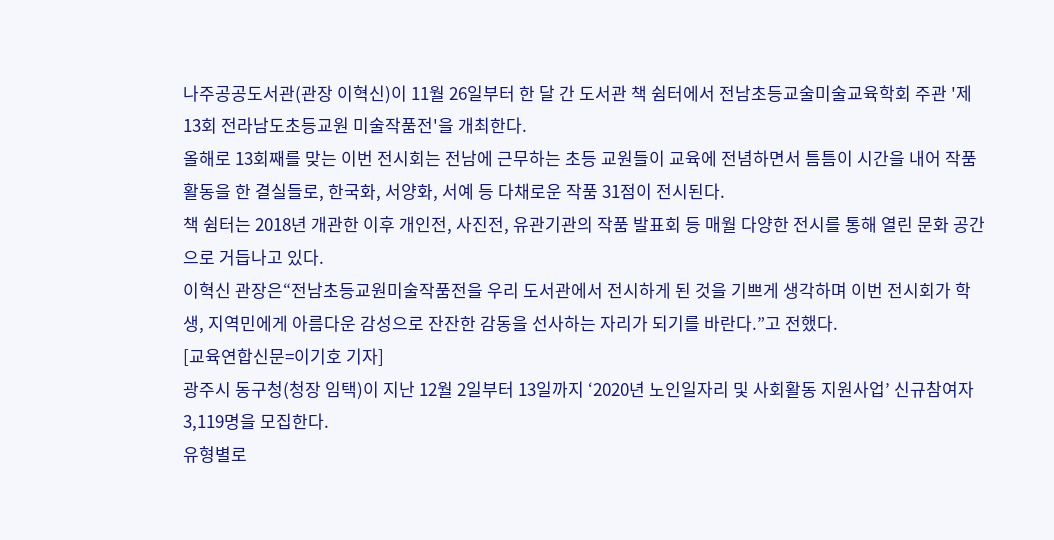나주공공도서관(관장 이혁신)이 11월 26일부터 한 달 간 도서관 책 쉼터에서 전남초등교술미술교육학회 주관 '제13회 전라남도초등교원 미술작품전'을 개최한다.
올해로 13회째를 맞는 이번 전시회는 전남에 근무하는 초등 교원들이 교육에 전념하면서 틈틈이 시간을 내어 작품 활동을 한 결실들로, 한국화, 서양화, 서예 등 다채로운 작품 31점이 전시된다.
책 쉼터는 2018년 개관한 이후 개인전, 사진전, 유관기관의 작품 발표회 등 매월 다양한 전시를 통해 열린 문화 공간으로 거듭나고 있다.
이혁신 관장은“전남초등교원미술작품전을 우리 도서관에서 전시하게 된 것을 기쁘게 생각하며 이번 전시회가 학생, 지역민에게 아름다운 감성으로 잔잔한 감동을 선사하는 자리가 되기를 바란다.”고 전했다.
[교육연합신문=이기호 기자]
광주시 동구청(청장 임택)이 지난 12월 2일부터 13일까지 ‘2020년 노인일자리 및 사회활동 지원사업’ 신규참여자 3,119명을 모집한다.
유형별로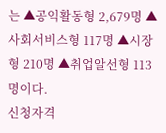는 ▲공익활동형 2,679명 ▲사회서비스형 117명 ▲시장형 210명 ▲취업알선형 113명이다.
신청자격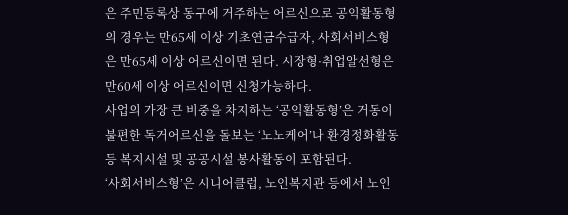은 주민등록상 동구에 거주하는 어르신으로 공익활동형의 경우는 만65세 이상 기초연금수급자, 사회서비스형은 만65세 이상 어르신이면 된다. 시장형·취업알선형은 만60세 이상 어르신이면 신청가능하다.
사업의 가장 큰 비중을 차지하는 ‘공익활동형’은 거동이 불편한 독거어르신을 돌보는 ‘노노케어’나 환경정화활동 등 복지시설 및 공공시설 봉사활동이 포함된다.
‘사회서비스형’은 시니어클럽, 노인복지관 등에서 노인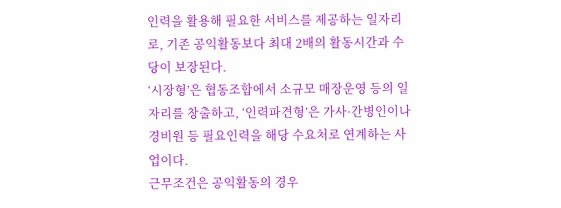인력을 활용해 필요한 서비스를 제공하는 일자리로, 기존 공익활동보다 최대 2배의 활동시간과 수당이 보장된다.
‘시장형’은 협동조합에서 소규모 매장운영 등의 일자리를 창출하고, ‘인력파견형’은 가사·간병인이나 경비원 등 필요인력을 해당 수요처로 연계하는 사업이다.
근무조건은 공익활동의 경우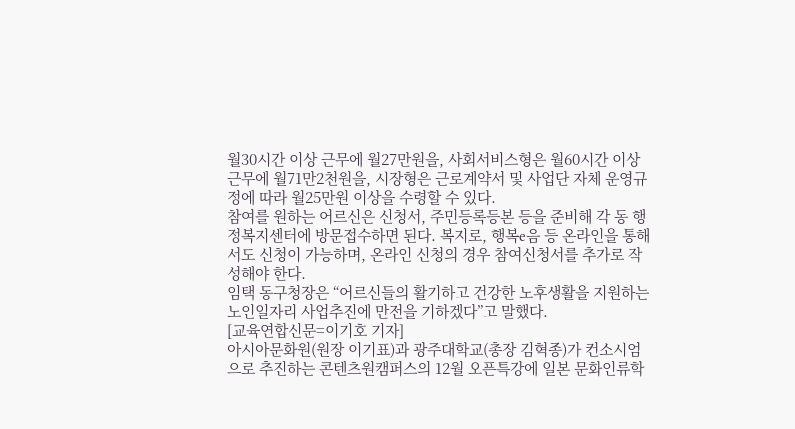월30시간 이상 근무에 월27만원을, 사회서비스형은 월60시간 이상 근무에 월71만2천원을, 시장형은 근로계약서 및 사업단 자체 운영규정에 따라 월25만원 이상을 수령할 수 있다.
참여를 원하는 어르신은 신청서, 주민등록등본 등을 준비해 각 동 행정복지센터에 방문접수하면 된다. 복지로, 행복e음 등 온라인을 통해서도 신청이 가능하며, 온라인 신청의 경우 참여신청서를 추가로 작성해야 한다.
임택 동구청장은 “어르신들의 활기하고 건강한 노후생활을 지원하는 노인일자리 사업추진에 만전을 기하겠다”고 말했다.
[교육연합신문=이기호 기자]
아시아문화원(원장 이기표)과 광주대학교(총장 김혁종)가 컨소시엄으로 추진하는 콘텐츠원캠퍼스의 12월 오픈특강에 일본 문화인류학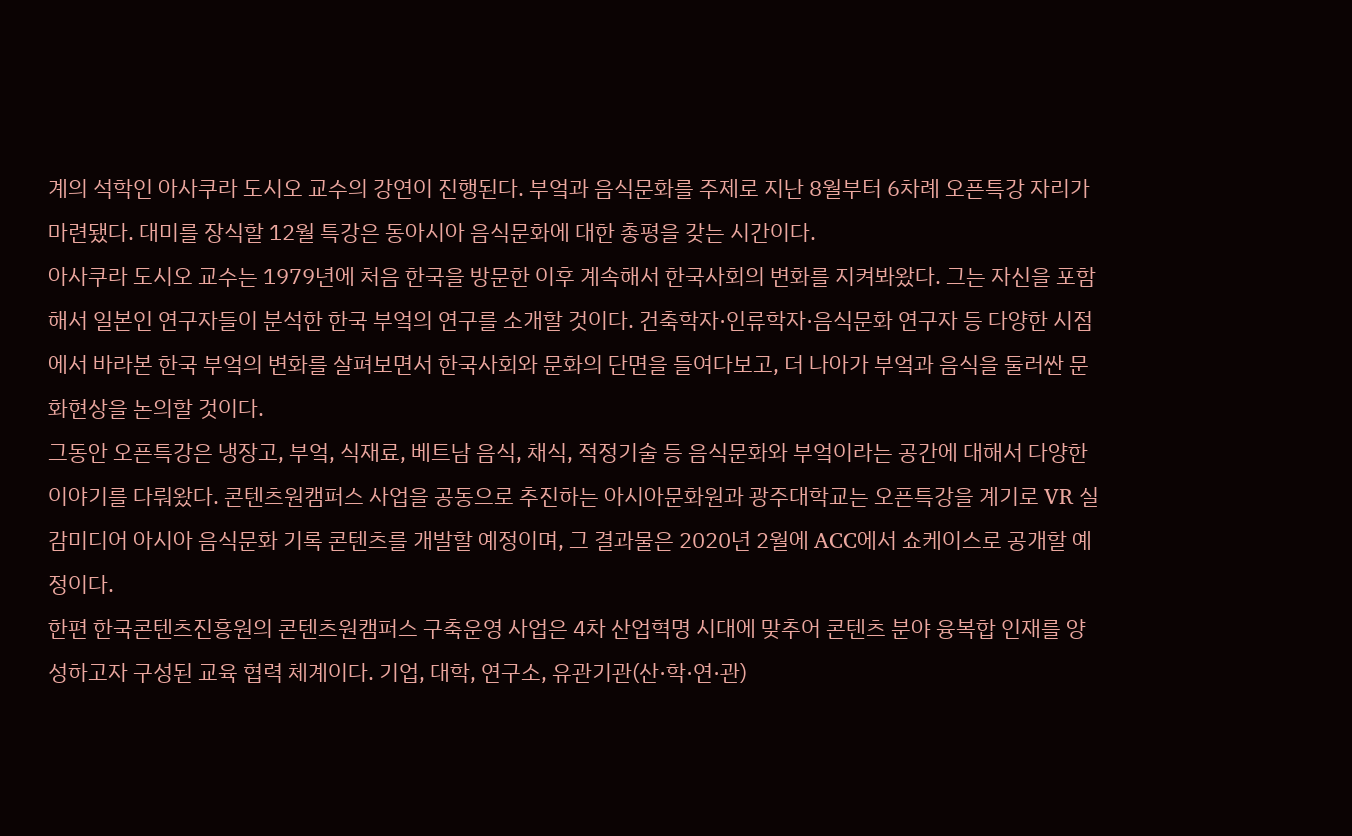계의 석학인 아사쿠라 도시오 교수의 강연이 진행된다. 부엌과 음식문화를 주제로 지난 8월부터 6차례 오픈특강 자리가 마련됐다. 대미를 장식할 12월 특강은 동아시아 음식문화에 대한 총평을 갖는 시간이다.
아사쿠라 도시오 교수는 1979년에 처음 한국을 방문한 이후 계속해서 한국사회의 변화를 지켜봐왔다. 그는 자신을 포함해서 일본인 연구자들이 분석한 한국 부엌의 연구를 소개할 것이다. 건축학자·인류학자·음식문화 연구자 등 다양한 시점에서 바라본 한국 부엌의 변화를 살펴보면서 한국사회와 문화의 단면을 들여다보고, 더 나아가 부엌과 음식을 둘러싼 문화현상을 논의할 것이다.
그동안 오픈특강은 냉장고, 부엌, 식재료, 베트남 음식, 채식, 적정기술 등 음식문화와 부엌이라는 공간에 대해서 다양한 이야기를 다뤄왔다. 콘텐츠원캠퍼스 사업을 공동으로 추진하는 아시아문화원과 광주대학교는 오픈특강을 계기로 VR 실감미디어 아시아 음식문화 기록 콘텐츠를 개발할 예정이며, 그 결과물은 2020년 2월에 ACC에서 쇼케이스로 공개할 예정이다.
한편 한국콘텐츠진흥원의 콘텐츠원캠퍼스 구축운영 사업은 4차 산업혁명 시대에 맞추어 콘텐츠 분야 융복합 인재를 양성하고자 구성된 교육 협력 체계이다. 기업, 대학, 연구소, 유관기관(산·학·연·관)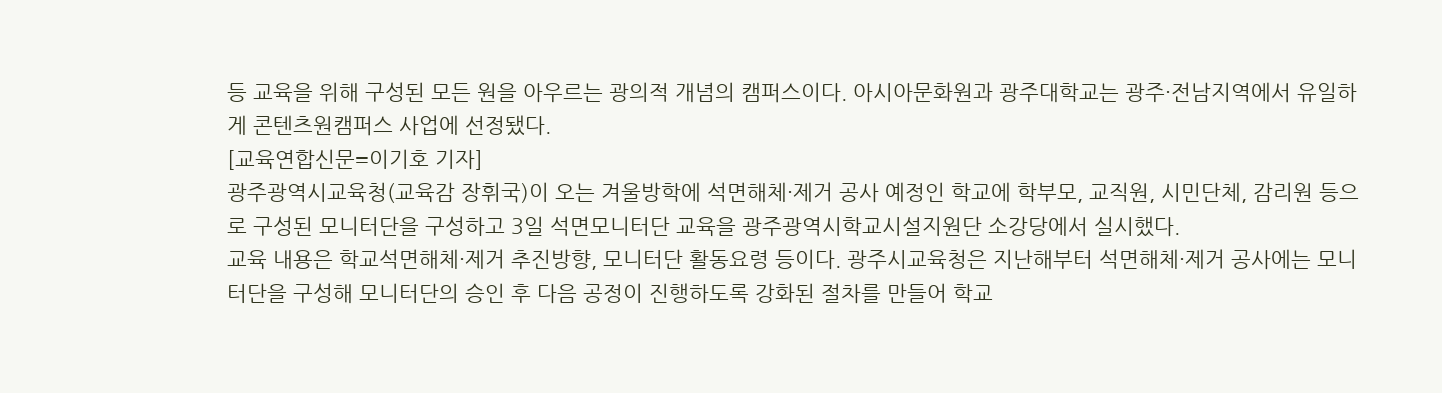등 교육을 위해 구성된 모든 원을 아우르는 광의적 개념의 캠퍼스이다. 아시아문화원과 광주대학교는 광주·전남지역에서 유일하게 콘텐츠원캠퍼스 사업에 선정됐다.
[교육연합신문=이기호 기자]
광주광역시교육청(교육감 장휘국)이 오는 겨울방학에 석면해체·제거 공사 예정인 학교에 학부모, 교직원, 시민단체, 감리원 등으로 구성된 모니터단을 구성하고 3일 석면모니터단 교육을 광주광역시학교시설지원단 소강당에서 실시했다.
교육 내용은 학교석면해체·제거 추진방향, 모니터단 활동요령 등이다. 광주시교육청은 지난해부터 석면해체·제거 공사에는 모니터단을 구성해 모니터단의 승인 후 다음 공정이 진행하도록 강화된 절차를 만들어 학교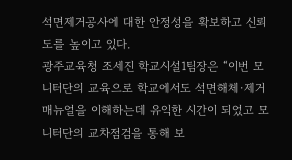석면제거공사에 대한 안정성을 확보하고 신뢰도를 높이고 있다.
광주교육청 조세진 학교시설1팀장은 “이번 모니터단의 교육으로 학교에서도 석면해체·제거 매뉴얼을 이해하는데 유익한 시간이 되었고 모니터단의 교차점검을 통해 보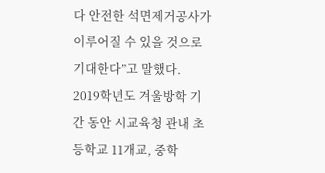다 안전한 석면제거공사가 이루어질 수 있을 것으로 기대한다”고 말했다.
2019학년도 겨울방학 기간 동안 시교육청 관내 초등학교 11개교, 중학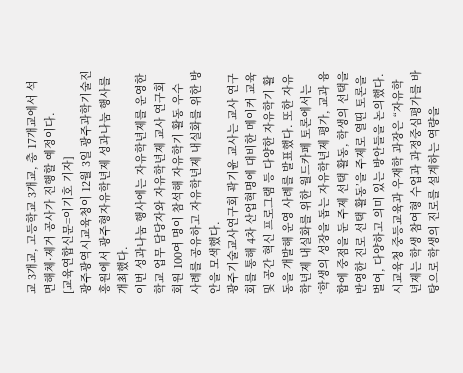교 3개교, 고등학교 3개교, 총 17개교에서 석면해체·제거 공사가 진행할 예정이다.
[교육연합신문=이기호 기자]
광주광역시교육청이 12월 3일 광주과학기술진흥원에서 광주형자유학년제 성과나눔 행사를 개최했다.
이번 성과나눔 행사에는 자유학년제를 운영한 학교 업무 담당자와 자유학년제 교사 연구회 회원 100여 명이 참석해 자유학기 활동 우수 사례를 공유하고 자유학년제 내실화를 위한 방안을 모색했다.
광주기술교사연구회 곽기윤 교사는 교사 연구회를 통해 4차 산업혁명에 대비한 메이커 교육 및 공간 혁신 프로그램 등 다양한 자유학기 활동을 개발해 운영 사례를 발표했다. 또한 자유학년제 내실화를 위한 월드카페 토론에서는 ‘학생의 성장을 돕는 자유학년제 평가, 교과 융합에 중점을 둔 주제 선택 활동, 학생의 선택을 반영한 진로 선택 활동’을 주제로 열띤 토론을 벌여, 다양하고 의미 있는 방안들을 논의했다.
시교육청 중등교육과 우재학 과장은 “자유학년제는 학생 참여형 수업과 과정중심평가를 바탕으로 학생의 진로를 설계하는 역량을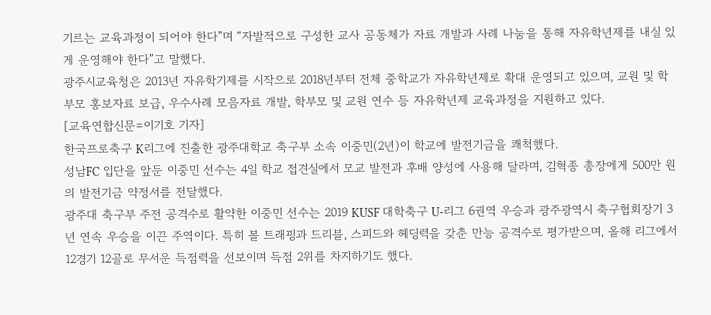기르는 교육과정이 되어야 한다”며 “자발적으로 구성한 교사 공동체가 자료 개발과 사례 나눔을 통해 자유학년제를 내실 있게 운영해야 한다”고 말했다.
광주시교육청은 2013년 자유학기제를 시작으로 2018년부터 전체 중학교가 자유학년제로 확대 운영되고 있으며, 교원 및 학부모 홍보자료 보급, 우수사례 모음자료 개발, 학부모 및 교원 연수 등 자유학년제 교육과정을 지원하고 있다.
[교육연합신문=이기호 기자]
한국프로축구 K리그에 진출한 광주대학교 축구부 소속 이중민(2년)이 학교에 발전기금을 쾌척했다.
성남FC 입단을 앞둔 이중민 선수는 4일 학교 접견실에서 모교 발전과 후배 양성에 사용해 달라며, 김혁종 총장에게 500만 원의 발전기금 약정서를 전달했다.
광주대 축구부 주전 공격수로 활약한 이중민 선수는 2019 KUSF 대학축구 U-리그 6권역 우승과 광주광역시 축구협회장기 3년 연속 우승을 이끈 주역이다. 특히 볼 트래핑과 드리블, 스피드와 헤딩력을 갖춘 만능 공격수로 평가받으며, 올해 리그에서 12경기 12골로 무서운 득점력을 선보이며 득점 2위를 차지하기도 했다.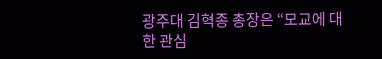광주대 김혁종 총장은 “모교에 대한 관심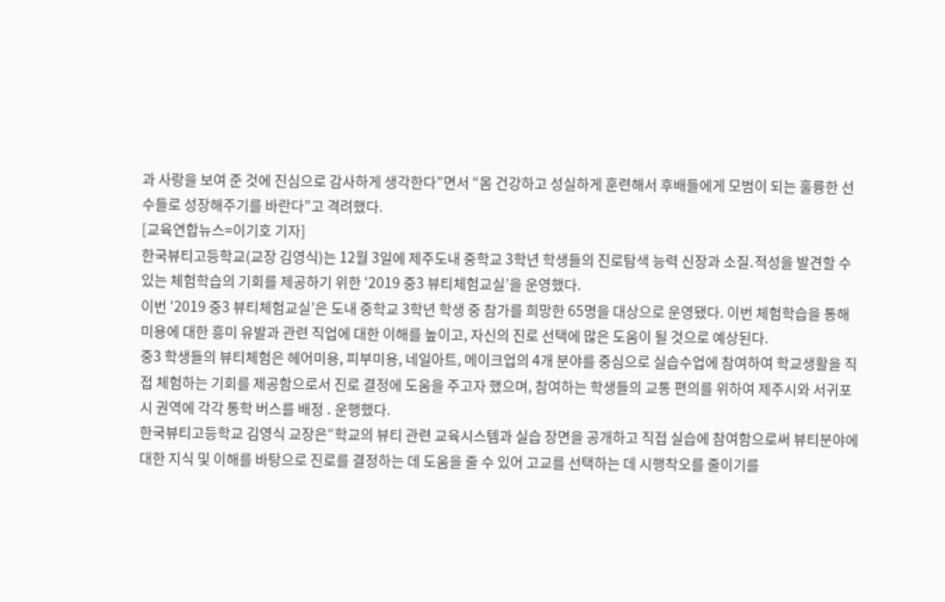과 사랑을 보여 준 것에 진심으로 감사하게 생각한다”면서 “몸 건강하고 성실하게 훈련해서 후배들에게 모범이 되는 훌륭한 선수들로 성장해주기를 바란다”고 격려했다.
[교육연합뉴스=이기호 기자]
한국뷰티고등학교(교장 김영식)는 12월 3일에 제주도내 중학교 3학년 학생들의 진로탐색 능력 신장과 소질․적성을 발견할 수 있는 체험학습의 기회를 제공하기 위한 ‘2019 중3 뷰티체험교실’을 운영했다.
이번 ‘2019 중3 뷰티체험교실’은 도내 중학교 3학년 학생 중 참가를 희망한 65명을 대상으로 운영됐다. 이번 체험학습을 통해 미용에 대한 흥미 유발과 관련 직업에 대한 이해를 높이고, 자신의 진로 선택에 많은 도움이 될 것으로 예상된다.
중3 학생들의 뷰티체험은 헤어미용, 피부미용, 네일아트, 메이크업의 4개 분야를 중심으로 실습수업에 참여하여 학교생활을 직접 체험하는 기회를 제공함으로서 진로 결정에 도움을 주고자 했으며, 참여하는 학생들의 교통 편의를 위하여 제주시와 서귀포시 권역에 각각 통학 버스를 배정 ․ 운행했다.
한국뷰티고등학교 김영식 교장은“학교의 뷰티 관련 교육시스템과 실습 장면을 공개하고 직접 실습에 참여함으로써 뷰티분야에 대한 지식 및 이해를 바탕으로 진로를 결정하는 데 도움을 줄 수 있어 고교를 선택하는 데 시행착오를 줄이기를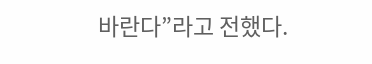바란다”라고 전했다.